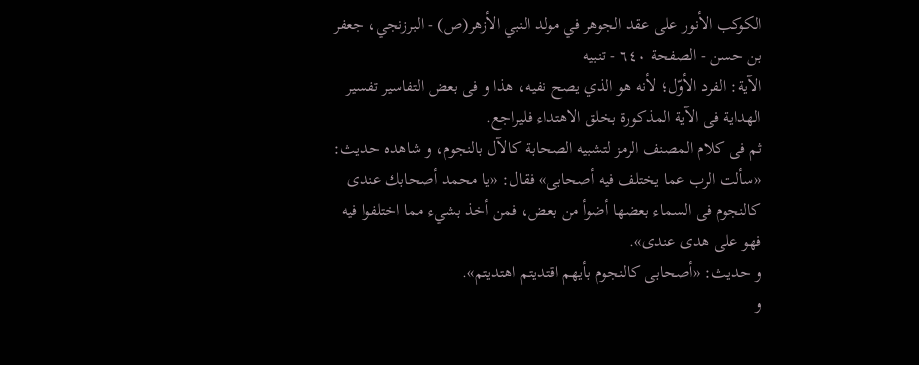الكوكب الأنور على عقد الجوهر في مولد النبي الأزهر(ص) - البرزنجي، جعفر بن حسن - الصفحة ٦٤٠ - تنبيه
الآية: الفرد الأوّل؛ لأنه هو الذي يصح نفيه، هذا و فى بعض التفاسير تفسير الهداية فى الآية المذكورة بخلق الاهتداء فليراجع.
ثم فى كلام المصنف الرمز لتشبيه الصحابة كالآل بالنجوم، و شاهده حديث: «سألت الرب عما يختلف فيه أصحابى» فقال: «يا محمد أصحابك عندى كالنجوم فى السماء بعضها أضوأ من بعض، فمن أخذ بشيء مما اختلفوا فيه فهو على هدى عندى».
و حديث: «أصحابى كالنجوم بأيهم اقتديتم اهتديتم».
و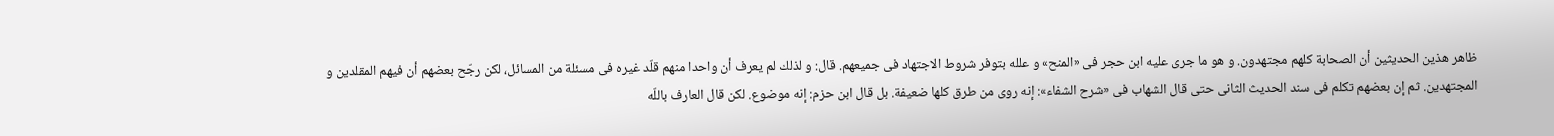ظاهر هذين الحديثين أن الصحابة كلهم مجتهدون. و هو ما جرى عليه ابن حجر فى «المنح» و علله بتوفر شروط الاجتهاد فى جميعهم. قال: و لذلك لم يعرف أن واحدا منهم قلّد غيره فى مسئلة من المسائل، لكن رجّح بعضهم أن فيهم المقلدين و المجتهدين. ثم إن بعضهم تكلم فى سند الحديث الثانى حتى قال الشهاب فى «شرح الشفاء»: إنه روى من طرق كلها ضعيفة. بل قال ابن حزم: إنه موضوع. لكن قال العارف باللّه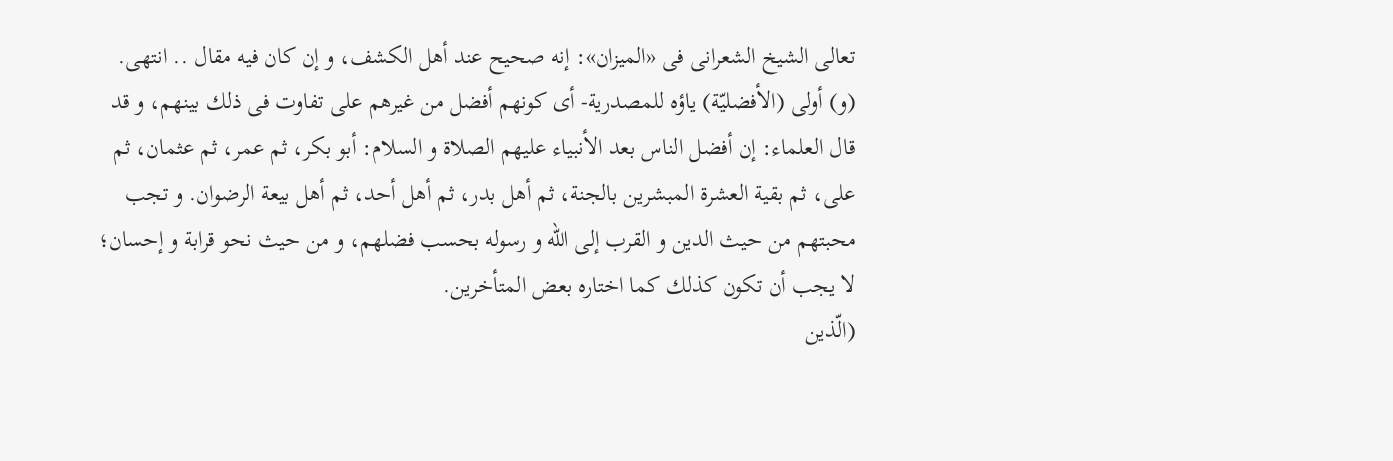تعالى الشيخ الشعرانى فى «الميزان»: إنه صحيح عند أهل الكشف، و إن كان فيه مقال .. انتهى.
(و) أولى (الأفضليّة) ياؤه للمصدرية- أى كونهم أفضل من غيرهم على تفاوت فى ذلك بينهم، و قد قال العلماء: إن أفضل الناس بعد الأنبياء عليهم الصلاة و السلام: أبو بكر، ثم عمر، ثم عثمان، ثم على، ثم بقية العشرة المبشرين بالجنة، ثم أهل بدر، ثم أهل أحد، ثم أهل بيعة الرضوان. و تجب محبتهم من حيث الدين و القرب إلى اللّه و رسوله بحسب فضلهم، و من حيث نحو قرابة و إحسان؛ لا يجب أن تكون كذلك كما اختاره بعض المتأخرين.
(الّذين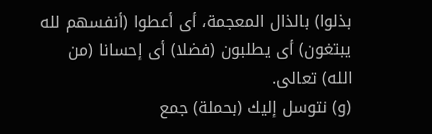بذلوا) بالذال المعجمة، أى أعطوا (أنفسهم لله يبتغون) أى يطلبون (فضلا) أى إحسانا (من الله) تعالى.
(و) نتوسل إليك (بحملة) جمع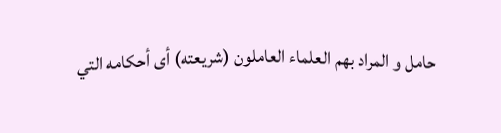حامل و المراد بهم العلماء العاملون (شريعته) أى أحكامه التي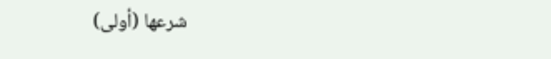شرعها (أولى)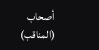أصحاب (المناقب)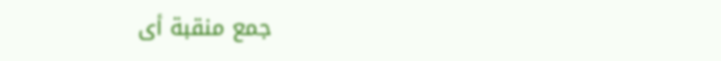جمع منقبة أى